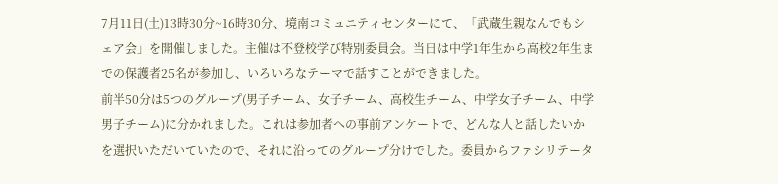7月11日(土)13時30分~16時30分、境南コミュニティセンターにて、「武蔵生親なんでもシェア会」を開催しました。主催は不登校学び特別委員会。当日は中学1年生から高校2年生までの保護者25名が参加し、いろいろなテーマで話すことができました。
前半50分は5つのグループ(男子チーム、女子チーム、高校生チーム、中学女子チーム、中学男子チーム)に分かれました。これは参加者への事前アンケートで、どんな人と話したいかを選択いただいていたので、それに沿ってのグループ分けでした。委員からファシリテータ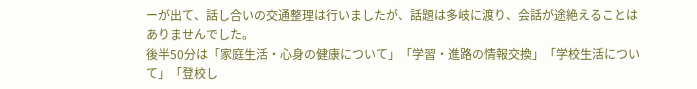ーが出て、話し合いの交通整理は行いましたが、話題は多岐に渡り、会話が途絶えることはありませんでした。
後半50分は「家庭生活・心身の健康について」「学習・進路の情報交換」「学校生活について」「登校し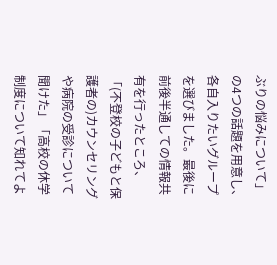ぶりの悩みについて」の4つの話題を用意し、各自入りたいグループを選びました。最後に前後半通しての情報共有を行ったところ、「(不登校の子どもと保護者の)カウンセリングや病院の受診について聞けた」「高校の休学制度について知れてよ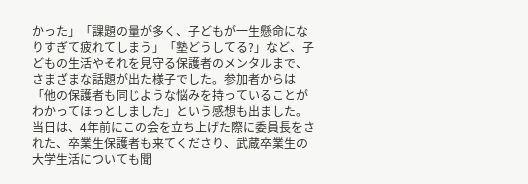かった」「課題の量が多く、子どもが一生懸命になりすぎて疲れてしまう」「塾どうしてる?」など、子どもの生活やそれを見守る保護者のメンタルまで、さまざまな話題が出た様子でした。参加者からは「他の保護者も同じような悩みを持っていることがわかってほっとしました」という感想も出ました。
当日は、4年前にこの会を立ち上げた際に委員長をされた、卒業生保護者も来てくださり、武蔵卒業生の大学生活についても聞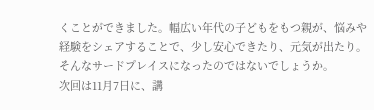くことができました。幅広い年代の子どもをもつ親が、悩みや経験をシェアすることで、少し安心できたり、元気が出たり。そんなサードプレイスになったのではないでしょうか。
次回は11月7日に、講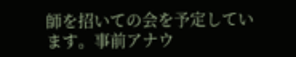師を招いての会を予定しています。事前アナウ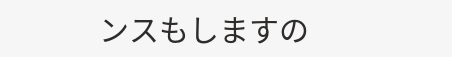ンスもしますの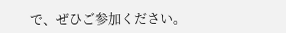で、ぜひご参加ください。